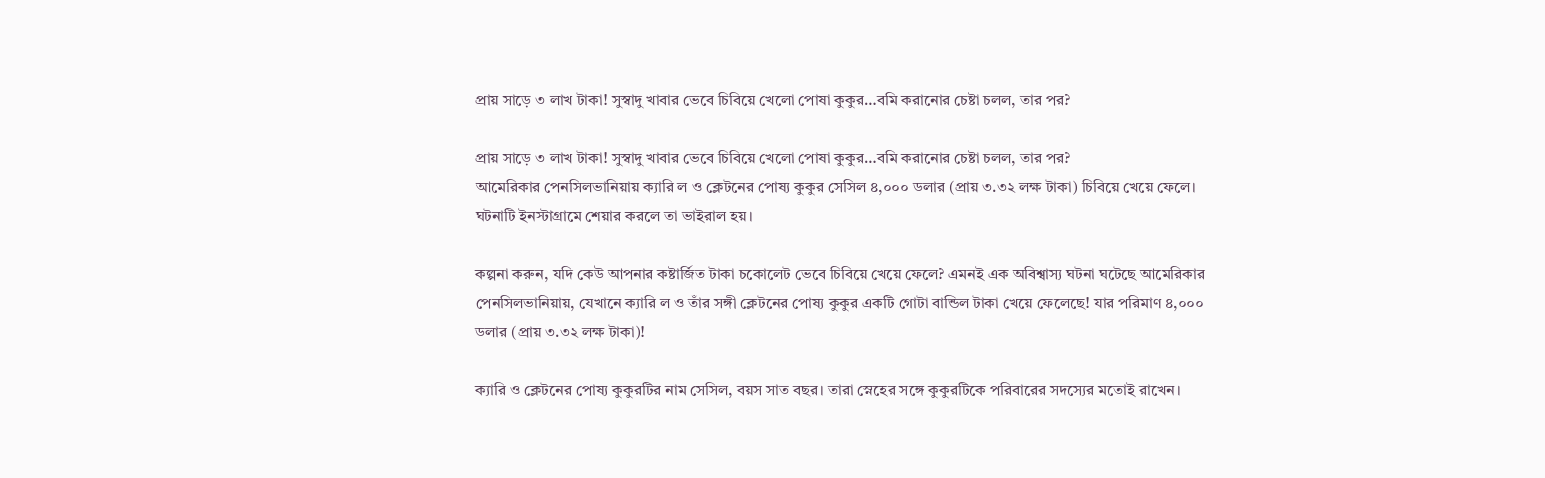প্রায় সাড়ে ৩ লাখ টাকা! সুস্বাদু খাবার ভেবে চিবিয়ে খেলো পোষা কুকুর…বমি করানোর চেষ্টা চলল, তার পর?

প্রায় সাড়ে ৩ লাখ টাকা! সুস্বাদু খাবার ভেবে চিবিয়ে খেলো পোষা কুকুর…বমি করানোর চেষ্টা চলল, তার পর?
আমেরিকার পেনসিলভানিয়ায় ক্যারি ল ও ক্লেটনের পোষ্য কুকুর সেসিল ৪,০০০ ডলার (প্রায় ৩.৩২ লক্ষ টাকা) চিবিয়ে খেয়ে ফেলে। ঘটনাটি ইনস্টাগ্রামে শেয়ার করলে তা ভাইরাল হয়।

কল্পনা করুন, যদি কেউ আপনার কষ্টার্জিত টাকা চকোলেট ভেবে চিবিয়ে খেয়ে ফেলে? এমনই এক অবিশ্বাস্য ঘটনা ঘটেছে আমেরিকার পেনসিলভানিয়ায়, যেখানে ক্যারি ল ও তাঁর সঙ্গী ক্লেটনের পোষ্য কুকুর একটি গোটা বান্ডিল টাকা খেয়ে ফেলেছে! যার পরিমাণ ৪,০০০ ডলার (প্রায় ৩.৩২ লক্ষ টাকা)!

ক্যারি ও ক্লেটনের পোষ্য কুকুরটির নাম সেসিল, বয়স সাত বছর। তারা স্নেহের সঙ্গে কুকুরটিকে পরিবারের সদস্যের মতোই রাখেন।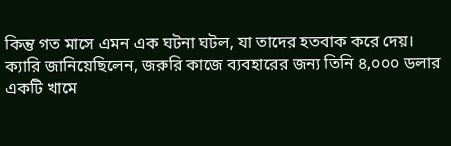কিন্তু গত মাসে এমন এক ঘটনা ঘটল, যা তাদের হতবাক করে দেয়। ক্যারি জানিয়েছিলেন, জরুরি কাজে ব্যবহারের জন্য তিনি ৪,০০০ ডলার একটি খামে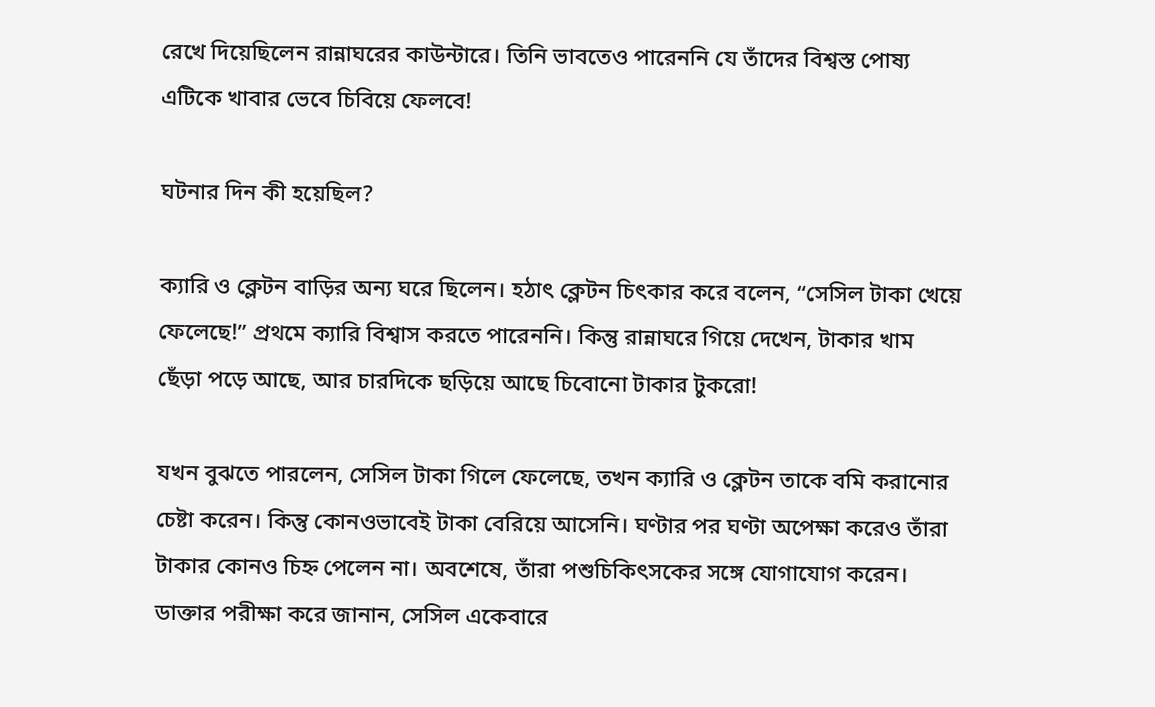রেখে দিয়েছিলেন রান্নাঘরের কাউন্টারে। তিনি ভাবতেও পারেননি যে তাঁদের বিশ্বস্ত পোষ্য এটিকে খাবার ভেবে চিবিয়ে ফেলবে!

ঘটনার দিন কী হয়েছিল?

ক্যারি ও ক্লেটন বাড়ির অন্য ঘরে ছিলেন। হঠাৎ ক্লেটন চিৎকার করে বলেন, “সেসিল টাকা খেয়ে ফেলেছে!” প্রথমে ক্যারি বিশ্বাস করতে পারেননি। কিন্তু রান্নাঘরে গিয়ে দেখেন, টাকার খাম ছেঁড়া পড়ে আছে, আর চারদিকে ছড়িয়ে আছে চিবোনো টাকার টুকরো!

যখন বুঝতে পারলেন, সেসিল টাকা গিলে ফেলেছে, তখন ক্যারি ও ক্লেটন তাকে বমি করানোর চেষ্টা করেন। কিন্তু কোনওভাবেই টাকা বেরিয়ে আসেনি। ঘণ্টার পর ঘণ্টা অপেক্ষা করেও তাঁরা টাকার কোনও চিহ্ন পেলেন না। অবশেষে, তাঁরা পশুচিকিৎসকের সঙ্গে যোগাযোগ করেন। ডাক্তার পরীক্ষা করে জানান, সেসিল একেবারে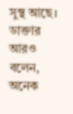সুস্থ আছে। ডাক্তার আরও বলেন, অনেক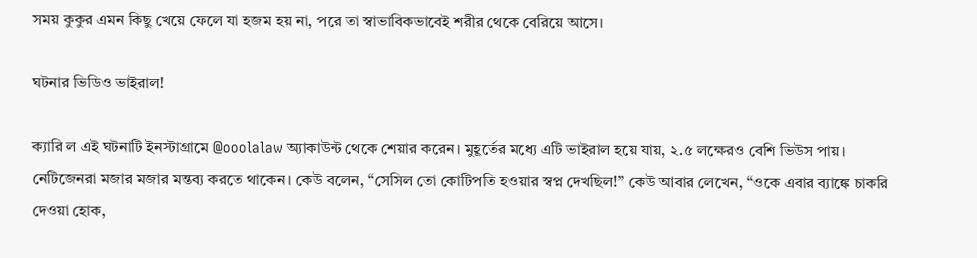সময় কুকুর এমন কিছু খেয়ে ফেলে যা হজম হয় না, পরে তা স্বাভাবিকভাবেই শরীর থেকে বেরিয়ে আসে।

ঘটনার ভিডিও ভাইরাল!

ক্যারি ল এই ঘটনাটি ইনস্টাগ্রামে @ooolalaw অ্যাকাউন্ট থেকে শেয়ার করেন। মুহূর্তের মধ্যে এটি ভাইরাল হয়ে যায়, ২.৫ লক্ষেরও বেশি ভিউস পায়। নেটিজেনরা মজার মজার মন্তব্য করতে থাকেন। কেউ বলেন, “সেসিল তো কোটিপতি হওয়ার স্বপ্ন দেখছিল!” কেউ আবার লেখেন, “ওকে এবার ব্যাঙ্কে চাকরি দেওয়া হোক,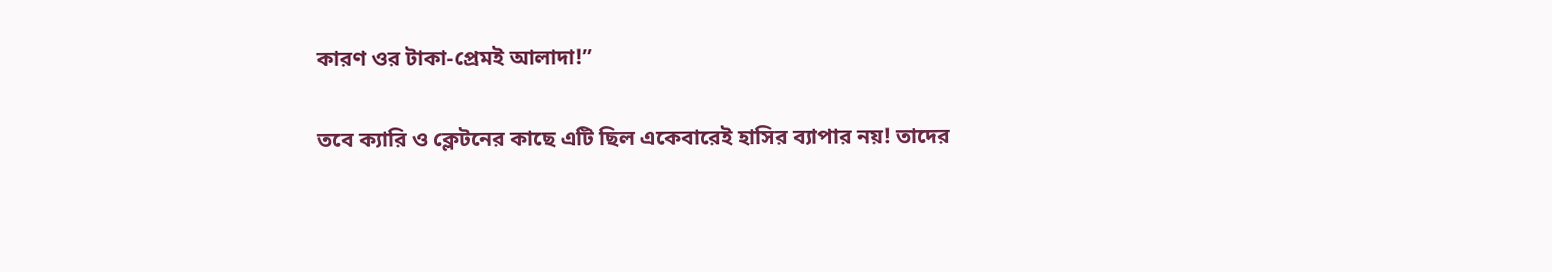কারণ ওর টাকা-প্রেমই আলাদা!”

তবে ক্যারি ও ক্লেটনের কাছে এটি ছিল একেবারেই হাসির ব্যাপার নয়! তাদের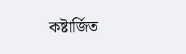কষ্টার্জিত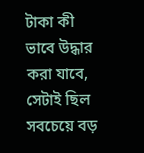টাকা কী ভাবে উদ্ধার করা যাবে, সেটাই ছিল সবচেয়ে বড়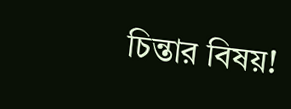চিন্তার বিষয়!